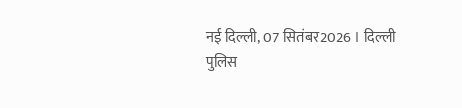नई दिल्ली, 07 सितंबर2026 । दिल्ली पुलिस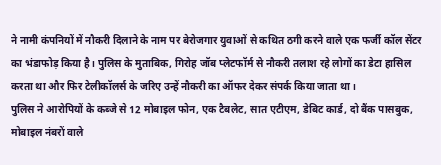ने नामी कंपनियों में नौकरी दिलाने के नाम पर बेरोजगार युवाओं से कथित ठगी करने वाले एक फर्जी कॉल सेंटर का भंडाफोड़ किया है। पुलिस के मुताबिक, गिरोह जॉब प्लेटफॉर्म से नौकरी तलाश रहे लोगों का डेटा हासिल करता था और फिर टेलीकॉलर्स के जरिए उन्हें नौकरी का ऑफर देकर संपर्क किया जाता था।
पुलिस ने आरोपियों के कब्जे से 12 मोबाइल फोन, एक टैबलेट, सात एटीएम, डेबिट कार्ड, दो बैंक पासबुक, मोबाइल नंबरों वाले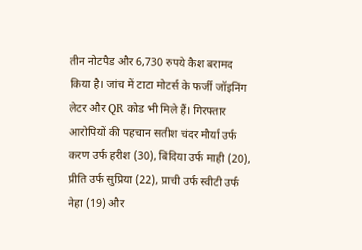तीन नोटपैड और 6,730 रुपये कैश बरामद किया है। जांच में टाटा मोटर्स के फर्जी जॉइनिंग लेटर और QR कोड भी मिले हैं। गिरफ्तार आरोपियों की पहचान सतीश चंदर मौर्या उर्फ करण उर्फ हरीश (30), बिंदिया उर्फ माही (20), प्रीति उर्फ सुप्रिया (22), प्राची उर्फ स्वीटी उर्फ नेहा (19) और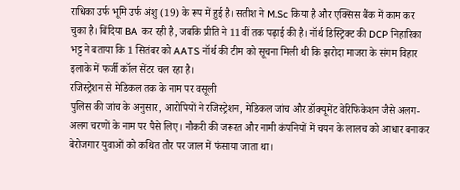राधिका उर्फ भूमि उर्फ अंशु (19) के रूप में हुई है। सतीश ने M.Sc किया है और एक्सिस बैंक में काम कर चुका है। बिंदिया BA कर रही है, जबकि प्रीति ने 11वीं तक पढ़ाई की है। नॉर्थ डिस्ट्रिक्ट की DCP निहारिका भट्ट ने बताया कि 1 सितंबर को AATS नॉर्थ की टीम को सूचना मिली थी कि झरोदा माजरा के संगम विहार इलाके में फर्जी कॉल सेंटर चल रहा है।
रजिस्ट्रेशन से मेडिकल तक के नाम पर वसूली
पुलिस की जांच के अनुसार, आरोपियों ने रजिस्ट्रेशन, मेडिकल जांच और डॉक्यूमेंट वेरिफिकेशन जैसे अलग-अलग चरणों के नाम पर पैसे लिए। नौकरी की जरूरत और नामी कंपनियों में चयन के लालच को आधार बनाकर बेरोजगार युवाओं को कथित तौर पर जाल में फंसाया जाता था।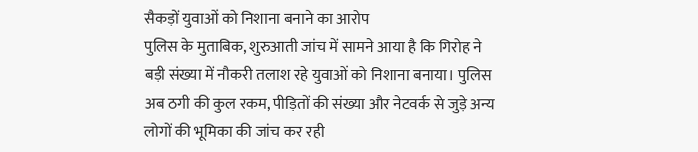सैकड़ों युवाओं को निशाना बनाने का आरोप
पुलिस के मुताबिक, शुरुआती जांच में सामने आया है कि गिरोह ने बड़ी संख्या में नौकरी तलाश रहे युवाओं को निशाना बनाया। पुलिस अब ठगी की कुल रकम, पीड़ितों की संख्या और नेटवर्क से जुड़े अन्य लोगों की भूमिका की जांच कर रही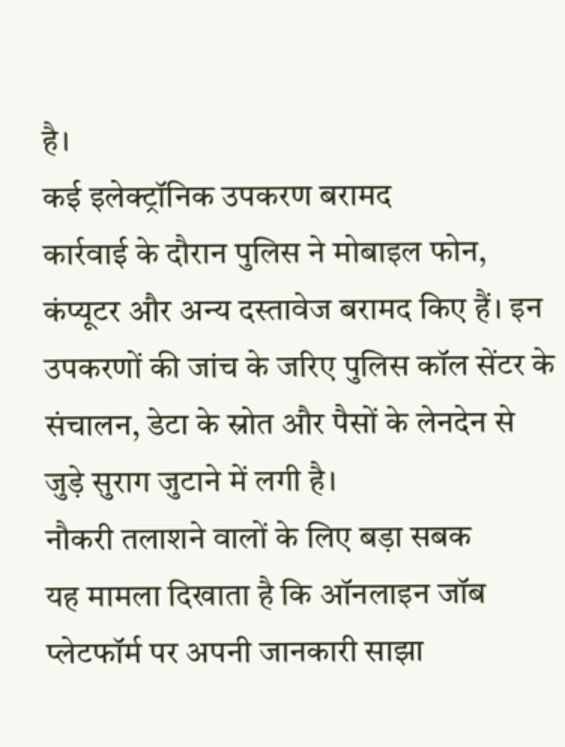है।
कई इलेक्ट्रॉनिक उपकरण बरामद
कार्रवाई के दौरान पुलिस ने मोबाइल फोन, कंप्यूटर और अन्य दस्तावेज बरामद किए हैं। इन उपकरणों की जांच के जरिए पुलिस कॉल सेंटर के संचालन, डेटा के स्रोत और पैसों के लेनदेन से जुड़े सुराग जुटाने में लगी है।
नौकरी तलाशने वालों के लिए बड़ा सबक
यह मामला दिखाता है कि ऑनलाइन जॉब प्लेटफॉर्म पर अपनी जानकारी साझा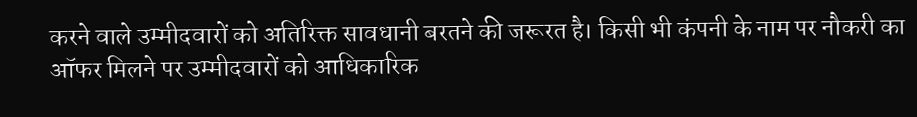करने वाले उम्मीदवारों को अतिरिक्त सावधानी बरतने की जरूरत है। किसी भी कंपनी के नाम पर नौकरी का ऑफर मिलने पर उम्मीदवारों को आधिकारिक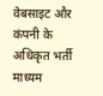वेबसाइट और कंपनी के अधिकृत भर्ती माध्यम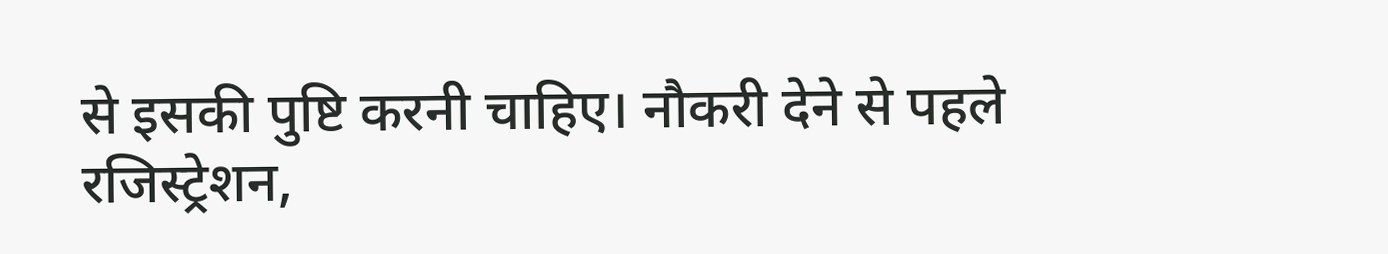से इसकी पुष्टि करनी चाहिए। नौकरी देने से पहले रजिस्ट्रेशन,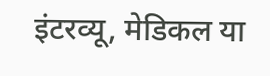इंटरव्यू, मेडिकल या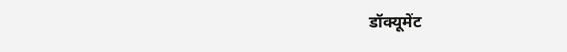डॉक्यूमेंट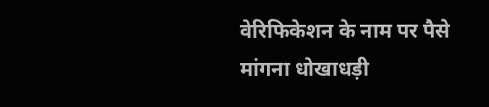वेरिफिकेशन के नाम पर पैसे मांगना धोखाधड़ी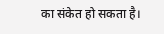का संकेत हो सकता है।